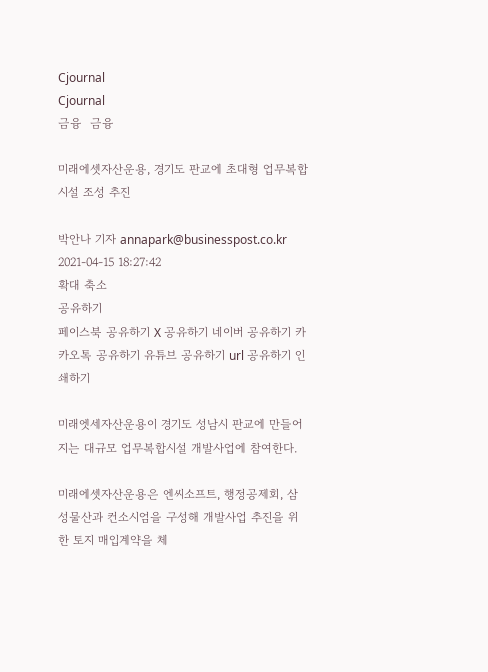Cjournal
Cjournal
금융  금융

미래에셋자산운용, 경기도 판교에 초대형 업무복합시설 조성 추진

박안나 기자 annapark@businesspost.co.kr 2021-04-15 18:27:42
확대 축소
공유하기
페이스북 공유하기 X 공유하기 네이버 공유하기 카카오톡 공유하기 유튜브 공유하기 url 공유하기 인쇄하기

미래엣세자산운용이 경기도 성남시 판교에 만들어지는 대규모 업무복합시설 개발사업에 참여한다.

미래에셋자산운용은 엔씨소프트, 행정공제회, 삼성물산과 컨소시엄을 구성해 개발사업 추진을 위한 토지 매입계약을 체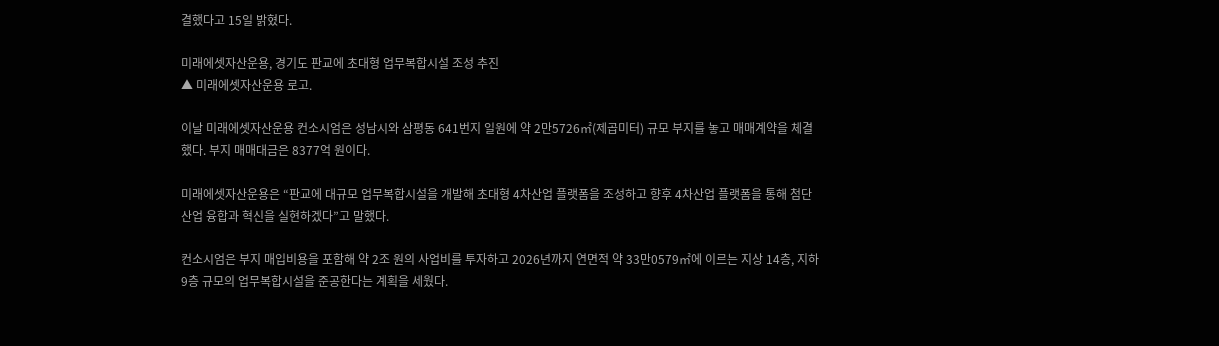결했다고 15일 밝혔다.

미래에셋자산운용, 경기도 판교에 초대형 업무복합시설 조성 추진
▲ 미래에셋자산운용 로고.

이날 미래에셋자산운용 컨소시엄은 성남시와 삼평동 641번지 일원에 약 2만5726㎡(제곱미터) 규모 부지를 놓고 매매계약을 체결했다. 부지 매매대금은 8377억 원이다.

미래에셋자산운용은 “판교에 대규모 업무복합시설을 개발해 초대형 4차산업 플랫폼을 조성하고 향후 4차산업 플랫폼을 통해 첨단산업 융합과 혁신을 실현하겠다”고 말했다.

컨소시엄은 부지 매입비용을 포함해 약 2조 원의 사업비를 투자하고 2026년까지 연면적 약 33만0579㎡에 이르는 지상 14층, 지하 9층 규모의 업무복합시설을 준공한다는 계획을 세웠다.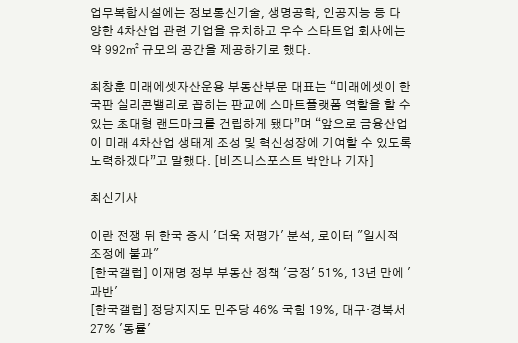업무복합시설에는 정보통신기술, 생명공학, 인공지능 등 다양한 4차산업 관련 기업을 유치하고 우수 스타트업 회사에는 약 992㎡ 규모의 공간을 제공하기로 했다.

최창훈 미래에셋자산운용 부동산부문 대표는 “미래에셋이 한국판 실리콘밸리로 꼽히는 판교에 스마트플랫폼 역할을 할 수 있는 초대형 랜드마크를 건립하게 됐다”며 “앞으로 금융산업이 미래 4차산업 생태계 조성 및 혁신성장에 기여할 수 있도록 노력하겠다”고 말했다. [비즈니스포스트 박안나 기자]

최신기사

이란 전쟁 뒤 한국 증시 '더욱 저평가' 분석, 로이터 "일시적 조정에 불과"
[한국갤럽] 이재명 정부 부동산 정책 '긍정' 51%, 13년 만에 '과반'
[한국갤럽] 정당지지도 민주당 46% 국힘 19%, 대구·경북서 27% '동률'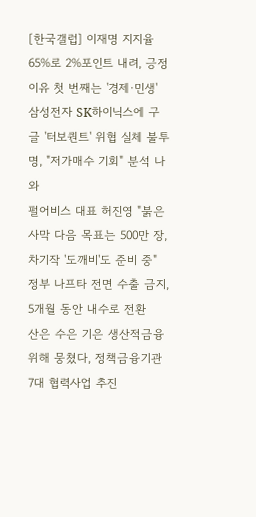[한국갤럽] 이재명 지지율 65%로 2%포인트 내려, 긍정 이유 첫 번째는 '경제·민생'
삼성전자 SK하이닉스에 구글 '터보퀀트' 위협 실체 불투명, "저가매수 기회" 분석 나와
펄어비스 대표 허진영 "붉은사막 다음 목표는 500만 장, 차기작 '도깨비'도 준비 중"
정부 나프타 전면 수출 금지, 5개월 동안 내수로 전환
산은 수은 기은 생산적금융 위해 뭉쳤다, 정책금융기관 7대 협력사업 추진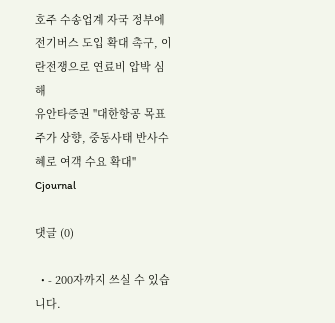호주 수송업계 자국 정부에 전기버스 도입 확대 촉구, 이란전쟁으로 연료비 압박 심해
유안타증권 "대한항공 목표주가 상향, 중동사태 반사수혜로 여객 수요 확대"
Cjournal

댓글 (0)

  • - 200자까지 쓰실 수 있습니다.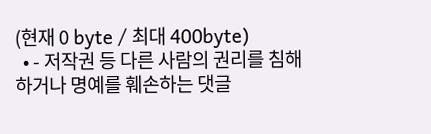(현재 0 byte / 최대 400byte)
  • - 저작권 등 다른 사람의 권리를 침해하거나 명예를 훼손하는 댓글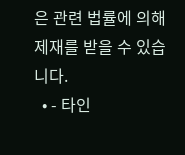은 관련 법률에 의해 제재를 받을 수 있습니다.
  • - 타인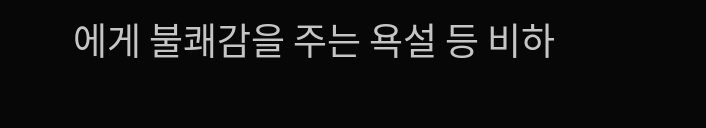에게 불쾌감을 주는 욕설 등 비하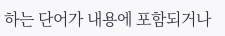하는 단어가 내용에 포함되거나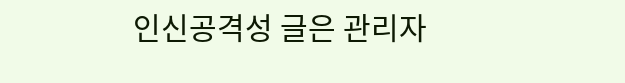인신공격성 글은 관리자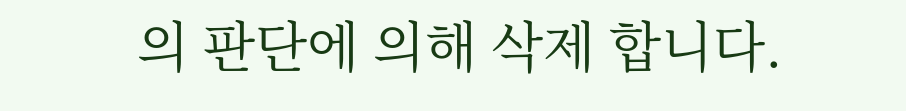의 판단에 의해 삭제 합니다.